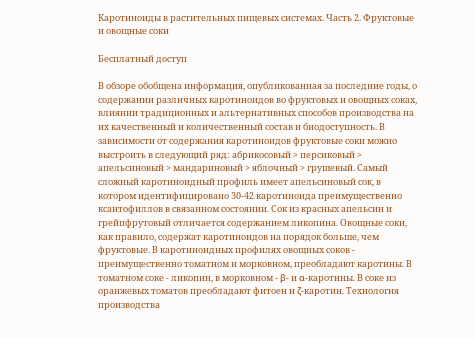Каротиноиды в растительных пищевых системах. Часть 2. Фруктовые и овощные соки

Бесплатный доступ

В обзоре обобщена информация, опубликованная за последние годы, о содержании различных каротиноидов во фруктовых и овощных соках, влиянии традиционных и альтернативных способов производства на их качественный и количественный состав и биодоступность. В зависимости от содержания каротиноидов фруктовые соки можно выстроить в следующий ряд: абрикосовый > персиковый > апельсиновый > мандариновый > яблочный > грушевый. Самый сложный каротиноидный профиль имеет апельсиновый сок, в котором идентифицировано 30-42 каротиноида преимущественно ксантофиллов в связанном состоянии. Сок из красных апельсин и грейпфрутовый отличается содержанием ликопина. Овощные соки, как правило, содержат каротиноидов на порядок больше, чем фруктовые. В каротиноидных профилях овощных соков - преимущественно томатном и морковном, преобладают каротины. В томатном соке - ликопин, в морковном - β- и α-каротины. В соке из оранжевых томатов преобладают фитоен и ζ-каротин. Технология производства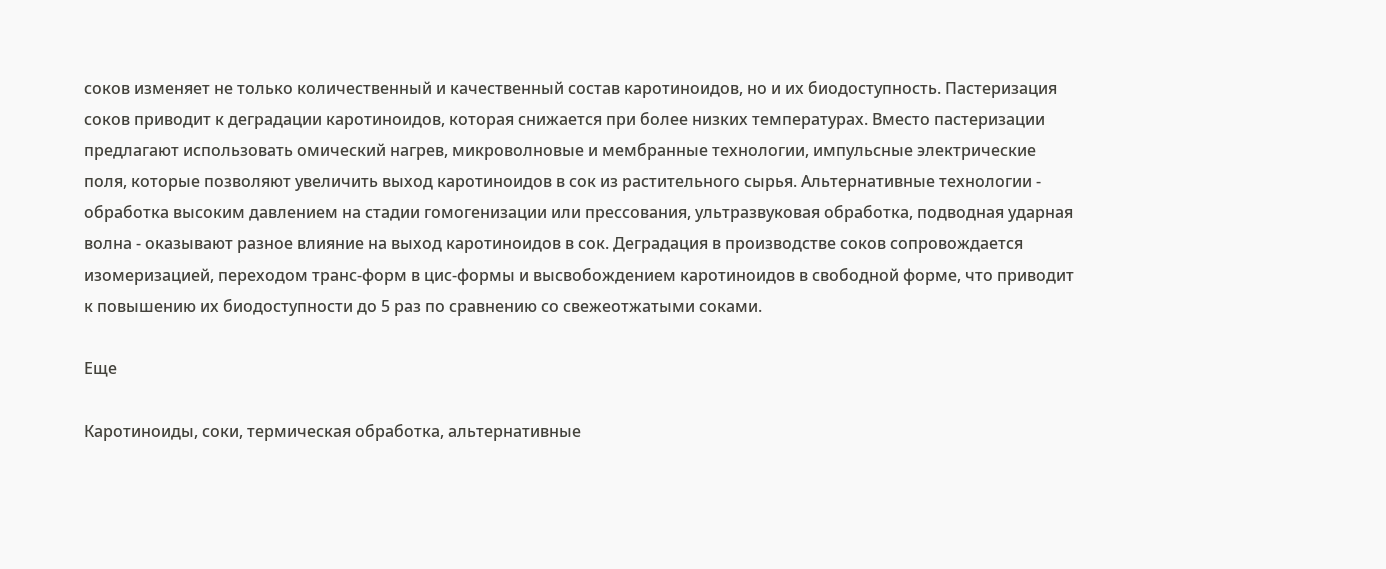соков изменяет не только количественный и качественный состав каротиноидов, но и их биодоступность. Пастеризация соков приводит к деградации каротиноидов, которая снижается при более низких температурах. Вместо пастеризации предлагают использовать омический нагрев, микроволновые и мембранные технологии, импульсные электрические поля, которые позволяют увеличить выход каротиноидов в сок из растительного сырья. Альтернативные технологии - обработка высоким давлением на стадии гомогенизации или прессования, ультразвуковая обработка, подводная ударная волна - оказывают разное влияние на выход каротиноидов в сок. Деградация в производстве соков сопровождается изомеризацией, переходом транс-форм в цис-формы и высвобождением каротиноидов в свободной форме, что приводит к повышению их биодоступности до 5 раз по сравнению со свежеотжатыми соками.

Еще

Каротиноиды, соки, термическая обработка, альтернативные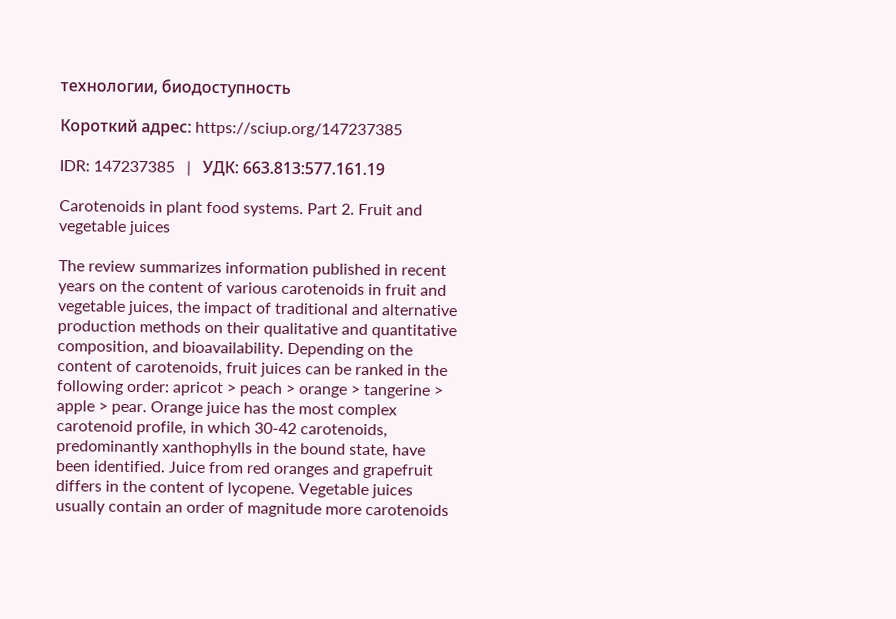технологии, биодоступность

Короткий адрес: https://sciup.org/147237385

IDR: 147237385   |   УДК: 663.813:577.161.19

Carotenoids in plant food systems. Part 2. Fruit and vegetable juices

The review summarizes information published in recent years on the content of various carotenoids in fruit and vegetable juices, the impact of traditional and alternative production methods on their qualitative and quantitative composition, and bioavailability. Depending on the content of carotenoids, fruit juices can be ranked in the following order: apricot > peach > orange > tangerine > apple > pear. Orange juice has the most complex carotenoid profile, in which 30-42 carotenoids, predominantly xanthophylls in the bound state, have been identified. Juice from red oranges and grapefruit differs in the content of lycopene. Vegetable juices usually contain an order of magnitude more carotenoids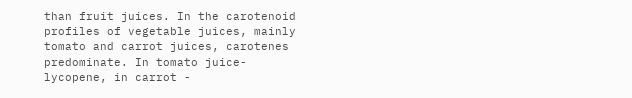than fruit juices. In the carotenoid profiles of vegetable juices, mainly tomato and carrot juices, carotenes predominate. In tomato juice-lycopene, in carrot -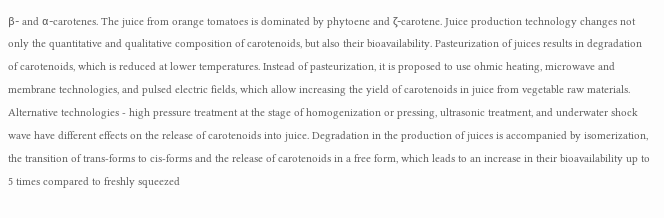β- and α-carotenes. The juice from orange tomatoes is dominated by phytoene and ζ-carotene. Juice production technology changes not only the quantitative and qualitative composition of carotenoids, but also their bioavailability. Pasteurization of juices results in degradation of carotenoids, which is reduced at lower temperatures. Instead of pasteurization, it is proposed to use ohmic heating, microwave and membrane technologies, and pulsed electric fields, which allow increasing the yield of carotenoids in juice from vegetable raw materials. Alternative technologies - high pressure treatment at the stage of homogenization or pressing, ultrasonic treatment, and underwater shock wave have different effects on the release of carotenoids into juice. Degradation in the production of juices is accompanied by isomerization, the transition of trans-forms to cis-forms and the release of carotenoids in a free form, which leads to an increase in their bioavailability up to 5 times compared to freshly squeezed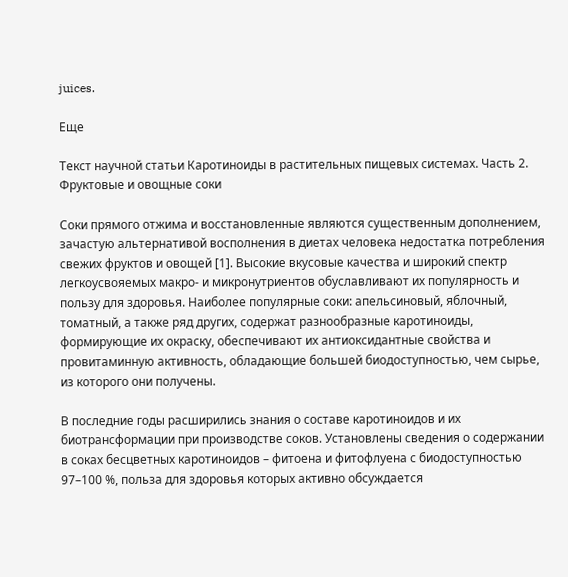juices.

Еще

Текст научной статьи Каротиноиды в растительных пищевых системах. Часть 2. Фруктовые и овощные соки

Соки прямого отжима и восстановленные являются существенным дополнением, зачастую альтернативой восполнения в диетах человека недостатка потребления свежих фруктов и овощей [1]. Высокие вкусовые качества и широкий спектр легкоусвояемых макро- и микронутриентов обуславливают их популярность и пользу для здоровья. Наиболее популярные соки: апельсиновый, яблочный, томатный, а также ряд других, содержат разнообразные каротиноиды, формирующие их окраску, обеспечивают их антиоксидантные свойства и провитаминную активность, обладающие большей биодоступностью, чем сырье, из которого они получены.

В последние годы расширились знания о составе каротиноидов и их биотрансформации при производстве соков. Установлены сведения о содержании в соках бесцветных каротиноидов – фитоена и фитофлуена с биодоступностью 97–100 %, польза для здоровья которых активно обсуждается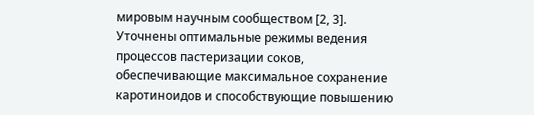мировым научным сообществом [2, 3]. Уточнены оптимальные режимы ведения процессов пастеризации соков, обеспечивающие максимальное сохранение каротиноидов и способствующие повышению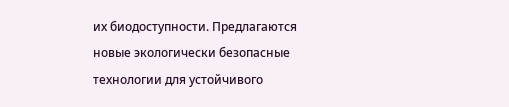их биодоступности. Предлагаются новые экологически безопасные технологии для устойчивого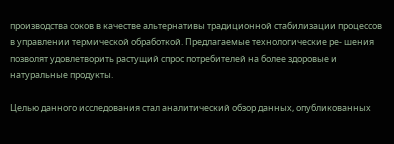производства соков в качестве альтернативы традиционной стабилизации процессов в управлении термической обработкой. Предлагаемые технологические ре- шения позволят удовлетворить растущий спрос потребителей на более здоровые и натуральные продукты.

Целью данного исследования стал аналитический обзор данных, опубликованных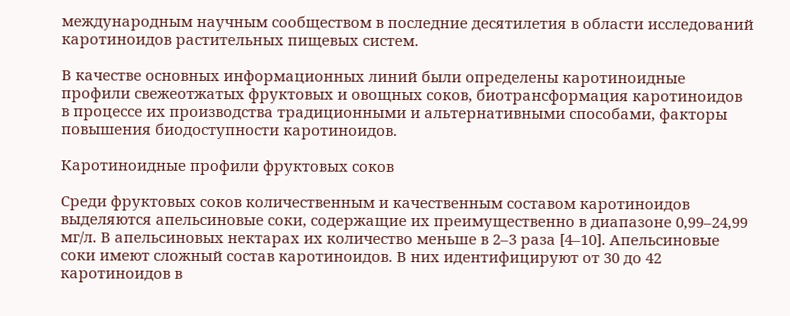международным научным сообществом в последние десятилетия в области исследований каротиноидов растительных пищевых систем.

В качестве основных информационных линий были определены каротиноидные профили свежеотжатых фруктовых и овощных соков, биотрансформация каротиноидов в процессе их производства традиционными и альтернативными способами, факторы повышения биодоступности каротиноидов.

Каротиноидные профили фруктовых соков

Среди фруктовых соков количественным и качественным составом каротиноидов выделяются апельсиновые соки, содержащие их преимущественно в диапазоне 0,99–24,99 мг/л. В апельсиновых нектарах их количество меньше в 2–3 раза [4–10]. Апельсиновые соки имеют сложный состав каротиноидов. В них идентифицируют от 30 до 42 каротиноидов в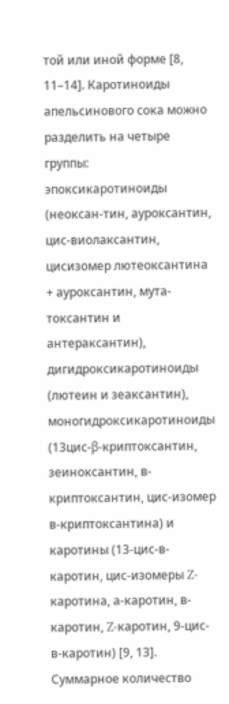той или иной форме [8, 11–14]. Каротиноиды апельсинового сока можно разделить на четыре группы: эпоксикаротиноиды (неоксан-тин, ауроксантин, цис-виолаксантин, цисизомер лютеоксантина + ауроксантин, мута-токсантин и антераксантин), дигидроксикаротиноиды (лютеин и зеаксантин), моногидроксикаротиноиды (13цис-β-криптоксантин, зеиноксантин, в-криптоксантин, цис-изомер в-криптоксантина) и каротины (13-цис-в-каротин, цис-изомеры Z-каротина, а-каротин, в-каротин, Z-каротин, 9-цис-в-каротин) [9, 13]. Суммарное количество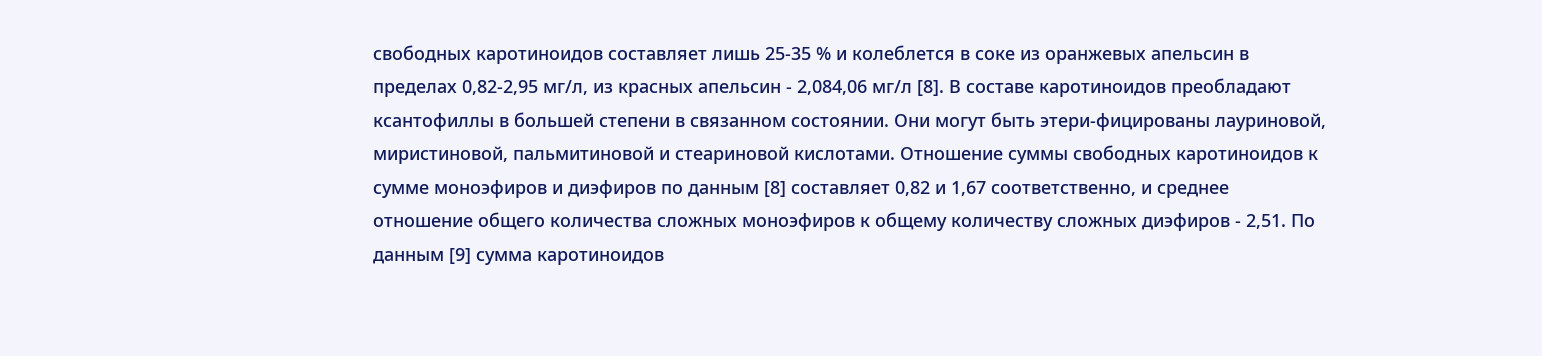свободных каротиноидов составляет лишь 25-35 % и колеблется в соке из оранжевых апельсин в пределах 0,82-2,95 мг/л, из красных апельсин - 2,084,06 мг/л [8]. В составе каротиноидов преобладают ксантофиллы в большей степени в связанном состоянии. Они могут быть этери-фицированы лауриновой, миристиновой, пальмитиновой и стеариновой кислотами. Отношение суммы свободных каротиноидов к сумме моноэфиров и диэфиров по данным [8] составляет 0,82 и 1,67 соответственно, и среднее отношение общего количества сложных моноэфиров к общему количеству сложных диэфиров - 2,51. По данным [9] сумма каротиноидов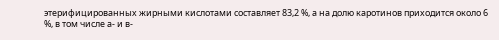этерифицированных жирными кислотами составляет 83,2 %, а на долю каротинов приходится около 6 %, в том числе а- и в-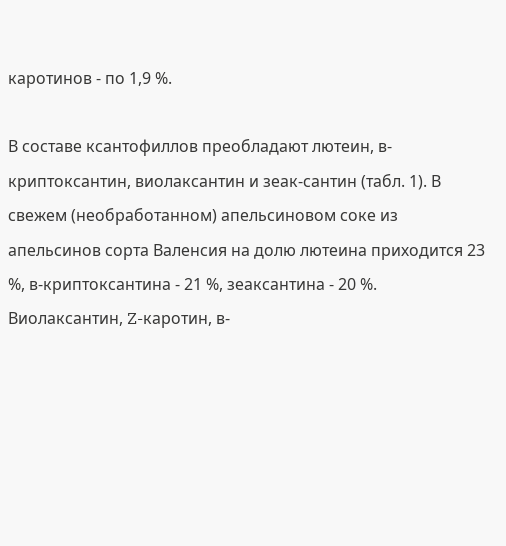каротинов - по 1,9 %.

В составе ксантофиллов преобладают лютеин, в-криптоксантин, виолаксантин и зеак-сантин (табл. 1). В свежем (необработанном) апельсиновом соке из апельсинов сорта Валенсия на долю лютеина приходится 23 %, в-криптоксантина - 21 %, зеаксантина - 20 %. Виолаксантин, Z-каротин, в-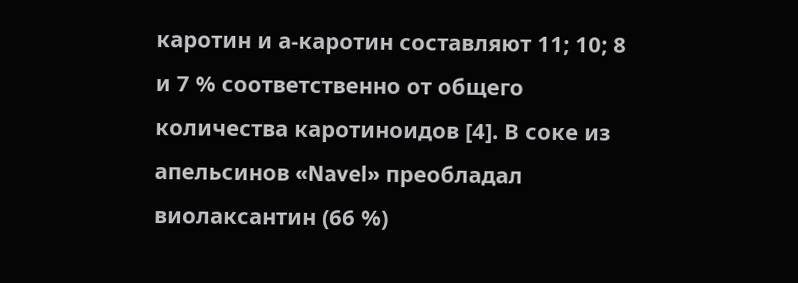каротин и а-каротин составляют 11; 10; 8 и 7 % соответственно от общего количества каротиноидов [4]. В соке из апельсинов «Navel» преобладал виолаксантин (66 %)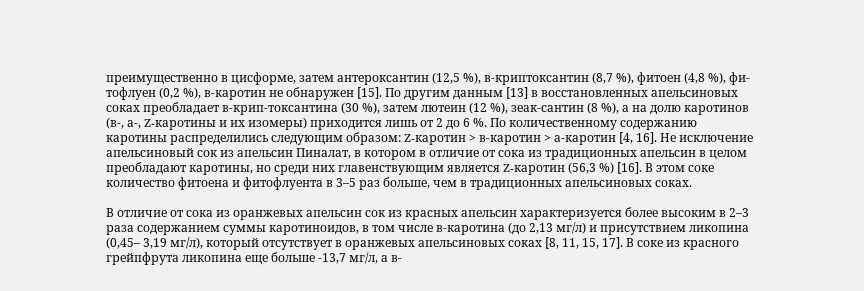преимущественно в цисформе, затем антероксантин (12,5 %), в-криптоксантин (8,7 %), фитоен (4,8 %), фи-тофлуен (0,2 %), в-каротин не обнаружен [15]. По другим данным [13] в восстановленных апельсиновых соках преобладает в-крип-токсантина (30 %), затем лютеин (12 %), зеак-сантин (8 %), а на долю каротинов (в-, а-, Z-каротины и их изомеры) приходится лишь от 2 до 6 %. По количественному содержанию каротины распределились следующим образом: Z-каротин > в-каротин > а-каротин [4, 16]. Не исключение апельсиновый сок из апельсин Пиналат, в котором в отличие от сока из традиционных апельсин в целом преобладают каротины, но среди них главенствующим является Z-каротин (56,3 %) [16]. В этом соке количество фитоена и фитофлуента в 3–5 раз больше, чем в традиционных апельсиновых соках.

В отличие от сока из оранжевых апельсин сок из красных апельсин характеризуется более высоким в 2–3 раза содержанием суммы каротиноидов, в том числе в-каротина (до 2,13 мг/л) и присутствием ликопина (0,45– 3,19 мг/л), который отсутствует в оранжевых апельсиновых соках [8, 11, 15, 17]. В соке из красного грейпфрута ликопина еще больше -13,7 мг/л, а в-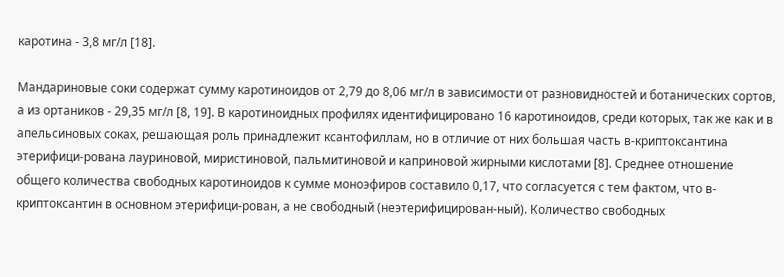каротина - 3,8 мг/л [18].

Мандариновые соки содержат сумму каротиноидов от 2,79 до 8,06 мг/л в зависимости от разновидностей и ботанических сортов, а из ортаников - 29,35 мг/л [8, 19]. В каротиноидных профилях идентифицировано 16 каротиноидов, среди которых, так же как и в апельсиновых соках, решающая роль принадлежит ксантофиллам, но в отличие от них большая часть в-криптоксантина этерифици-рована лауриновой, миристиновой, пальмитиновой и каприновой жирными кислотами [8]. Среднее отношение общего количества свободных каротиноидов к сумме моноэфиров составило 0,17, что согласуется с тем фактом, что в-криптоксантин в основном этерифици-рован, а не свободный (неэтерифицирован-ный). Количество свободных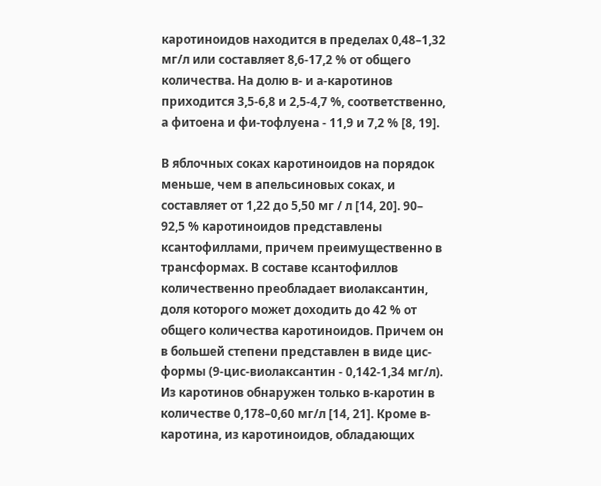каротиноидов находится в пределах 0,48–1,32 мг/л или составляет 8,6-17,2 % от общего количества. На долю в- и а-каротинов приходится 3,5-6,8 и 2,5-4,7 %, соответственно, а фитоена и фи-тофлуена - 11,9 и 7,2 % [8, 19].

В яблочных соках каротиноидов на порядок меньше, чем в апельсиновых соках, и составляет от 1,22 до 5,50 мг / л [14, 20]. 90– 92,5 % каротиноидов представлены ксантофиллами, причем преимущественно в трансформах. В составе ксантофиллов количественно преобладает виолаксантин, доля которого может доходить до 42 % от общего количества каротиноидов. Причем он в большей степени представлен в виде цис-формы (9-цис-виолаксантин - 0,142-1,34 мг/л). Из каротинов обнаружен только в-каротин в количестве 0,178–0,60 мг/л [14, 21]. Кроме в-каротина, из каротиноидов, обладающих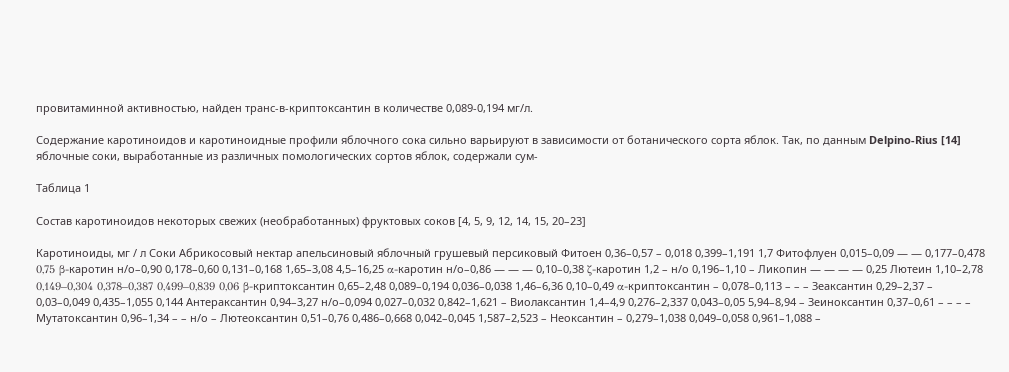провитаминной активностью, найден транс-в-криптоксантин в количестве 0,089-0,194 мг/л.

Содержание каротиноидов и каротиноидные профили яблочного сока сильно варьируют в зависимости от ботанического сорта яблок. Так, по данным Delpino-Rius [14] яблочные соки, выработанные из различных помологических сортов яблок, содержали сум-

Таблица 1

Состав каротиноидов некоторых свежих (необработанных) фруктовых соков [4, 5, 9, 12, 14, 15, 20–23]

Каротиноиды, мг / л Соки Абрикосовый нектар апельсиновый яблочный грушевый персиковый Фитоен 0,36–0,57 – 0,018 0,399–1,191 1,7 Фитофлуен 0,015–0,09 — — 0,177–0,478 0,75 β-каротин н/о–0,90 0,178–0,60 0,131–0,168 1,65–3,08 4,5–16,25 α-каротин н/о–0,86 — — — 0,10–0,38 ζ-каротин 1,2 – н/о 0,196–1,10 – Ликопин — — — — 0,25 Лютеин 1,10–2,78 0,149–0,304 0,378–0,387 0,499–0,839 0,06 β-криптоксантин 0,65–2,48 0,089–0,194 0,036–0,038 1,46–6,36 0,10–0,49 α-криптоксантин – 0,078–0,113 – – – Зеаксантин 0,29–2,37 – 0,03–0,049 0,435–1,055 0,144 Антераксантин 0,94–3,27 н/о–0,094 0,027–0,032 0,842–1,621 – Виолаксантин 1,4–4,9 0,276–2,337 0,043–0,05 5,94–8,94 – Зеиноксантин 0,37–0,61 – – – – Мутатоксантин 0,96–1,34 – – н/о – Лютеоксантин 0,51–0,76 0,486–0,668 0,042–0,045 1,587–2,523 – Неоксантин – 0,279–1,038 0,049–0,058 0,961–1,088 –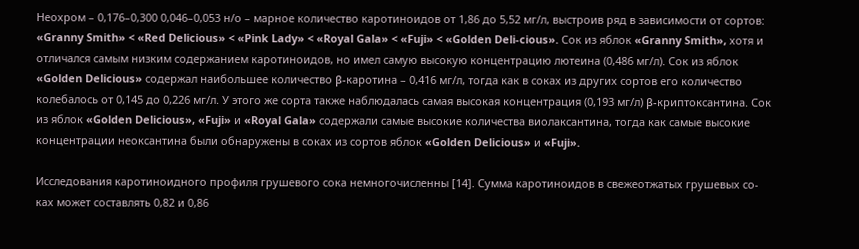Неохром – 0,176–0,300 0,046–0,053 н/о – марное количество каротиноидов от 1,86 до 5,52 мг/л, выстроив ряд в зависимости от сортов: «Granny Smith» < «Red Delicious» < «Pink Lady» < «Royal Gala» < «Fuji» < «Golden Deli-cious». Сок из яблок «Granny Smith», хотя и отличался самым низким содержанием каротиноидов, но имел самую высокую концентрацию лютеина (0,486 мг/л). Сок из яблок «Golden Delicious» содержал наибольшее количество β-каротина – 0,416 мг/л, тогда как в соках из других сортов его количество колебалось от 0,145 до 0,226 мг/л. У этого же сорта также наблюдалась самая высокая концентрация (0,193 мг/л) β-криптоксантина. Сок из яблок «Golden Delicious», «Fuji» и «Royal Gala» содержали самые высокие количества виолаксантина, тогда как самые высокие концентрации неоксантина были обнаружены в соках из сортов яблок «Golden Delicious» и «Fuji».

Исследования каротиноидного профиля грушевого сока немногочисленны [14]. Сумма каротиноидов в свежеотжатых грушевых со- ках может составлять 0,82 и 0,86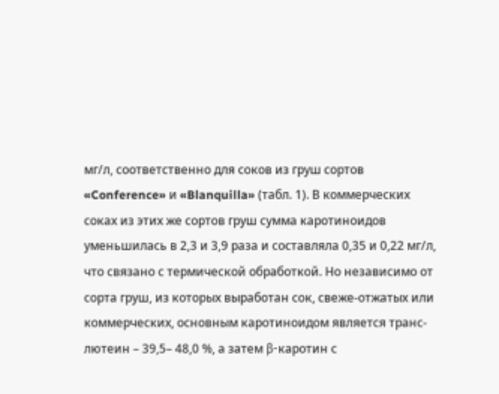мг/л, соответственно для соков из груш сортов «Conference» и «Blanquilla» (табл. 1). В коммерческих соках из этих же сортов груш сумма каротиноидов уменьшилась в 2,3 и 3,9 раза и составляла 0,35 и 0,22 мг/л, что связано с термической обработкой. Но независимо от сорта груш, из которых выработан сок, свеже-отжатых или коммерческих, основным каротиноидом является транс-лютеин – 39,5– 48,0 %, а затем β-каротин с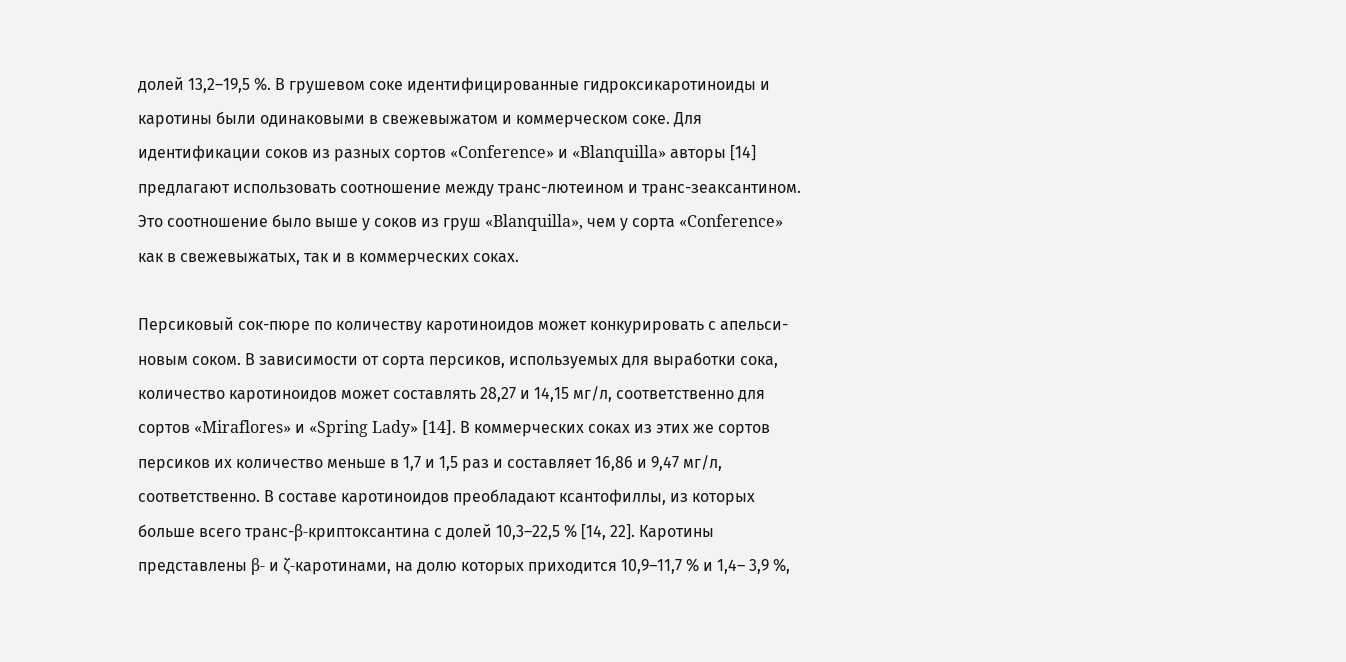долей 13,2–19,5 %. В грушевом соке идентифицированные гидроксикаротиноиды и каротины были одинаковыми в свежевыжатом и коммерческом соке. Для идентификации соков из разных сортов «Conference» и «Blanquilla» авторы [14] предлагают использовать соотношение между транс-лютеином и транс-зеаксантином. Это соотношение было выше у соков из груш «Blanquilla», чем у сорта «Conference» как в свежевыжатых, так и в коммерческих соках.

Персиковый сок-пюре по количеству каротиноидов может конкурировать с апельси- новым соком. В зависимости от сорта персиков, используемых для выработки сока, количество каротиноидов может составлять 28,27 и 14,15 мг/л, соответственно для сортов «Miraflores» и «Spring Lady» [14]. В коммерческих соках из этих же сортов персиков их количество меньше в 1,7 и 1,5 раз и составляет 16,86 и 9,47 мг/л, соответственно. В составе каротиноидов преобладают ксантофиллы, из которых больше всего транс-β-криптоксантина с долей 10,3–22,5 % [14, 22]. Каротины представлены β- и ζ-каротинами, на долю которых приходится 10,9–11,7 % и 1,4– 3,9 %,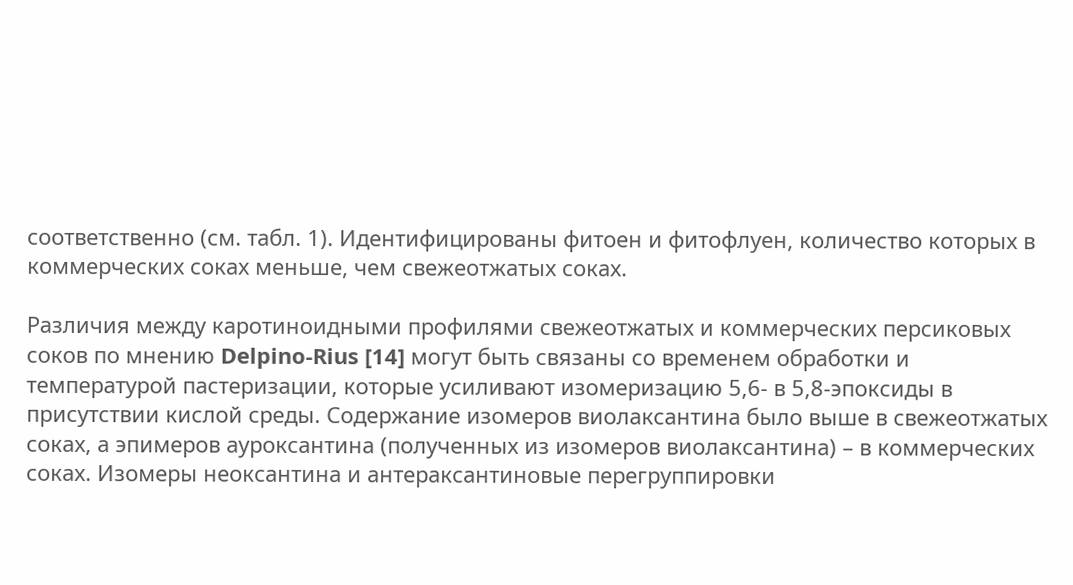соответственно (см. табл. 1). Идентифицированы фитоен и фитофлуен, количество которых в коммерческих соках меньше, чем свежеотжатых соках.

Различия между каротиноидными профилями свежеотжатых и коммерческих персиковых соков по мнению Delpino-Rius [14] могут быть связаны со временем обработки и температурой пастеризации, которые усиливают изомеризацию 5,6- в 5,8-эпоксиды в присутствии кислой среды. Содержание изомеров виолаксантина было выше в свежеотжатых соках, а эпимеров ауроксантина (полученных из изомеров виолаксантина) – в коммерческих соках. Изомеры неоксантина и антераксантиновые перегруппировки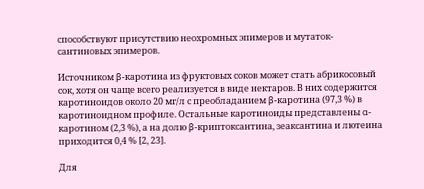способствуют присутствию неохромных эпимеров и мутаток-сантиновых эпимеров.

Источником β-каротина из фруктовых соков может стать абрикосовый сок, хотя он чаще всего реализуется в виде нектаров. В них содержится каротиноидов около 20 мг/л с преобладанием β-каротина (97,3 %) в каротиноидном профиле. Остальные каротиноиды представлены α-каротином (2,3 %), а на долю β-криптоксантина, зеаксантина и лютеина приходится 0,4 % [2, 23].

Для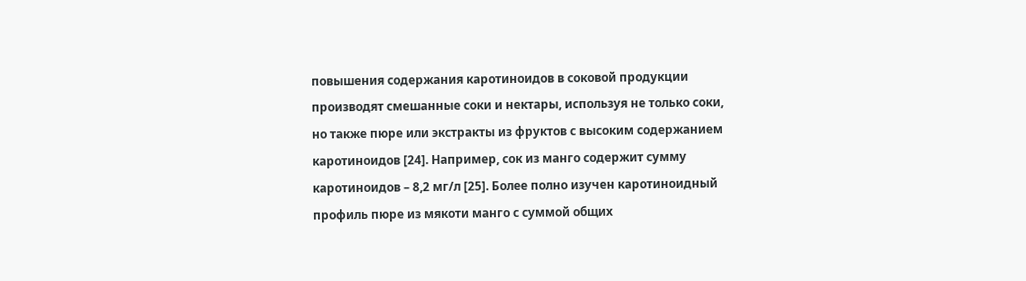повышения содержания каротиноидов в соковой продукции производят смешанные соки и нектары, используя не только соки, но также пюре или экстракты из фруктов с высоким содержанием каротиноидов [24]. Например, сок из манго содержит сумму каротиноидов – 8,2 мг/л [25]. Более полно изучен каротиноидный профиль пюре из мякоти манго с суммой общих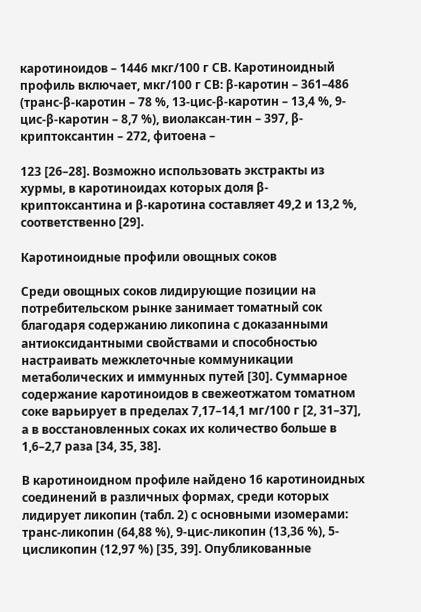каротиноидов – 1446 мкг/100 г СВ. Каротиноидный профиль включает, мкг/100 г СВ: β-каротин – 361–486 (транс-β-каротин – 78 %, 13-цис-β-каротин – 13,4 %, 9-цис-β-каротин – 8,7 %), виолаксан-тин – 397, β-криптоксантин – 272, фитоена –

123 [26–28]. Возможно использовать экстракты из хурмы, в каротиноидах которых доля β-криптоксантина и β-каротина составляет 49,2 и 13,2 %, соответственно [29].

Каротиноидные профили овощных соков

Среди овощных соков лидирующие позиции на потребительском рынке занимает томатный сок благодаря содержанию ликопина с доказанными антиоксидантными свойствами и способностью настраивать межклеточные коммуникации метаболических и иммунных путей [30]. Суммарное содержание каротиноидов в свежеотжатом томатном соке варьирует в пределах 7,17–14,1 мг/100 г [2, 31–37], а в восстановленных соках их количество больше в 1,6–2,7 раза [34, 35, 38].

В каротиноидном профиле найдено 16 каротиноидных соединений в различных формах, среди которых лидирует ликопин (табл. 2) с основными изомерами: транс-ликопин (64,88 %), 9-цис-ликопин (13,36 %), 5-цисликопин (12,97 %) [35, 39]. Опубликованные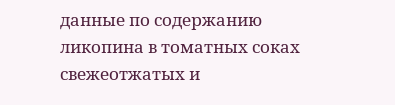данные по содержанию ликопина в томатных соках свежеотжатых и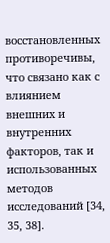восстановленных противоречивы, что связано как с влиянием внешних и внутренних факторов, так и использованных методов исследований [34, 35, 38].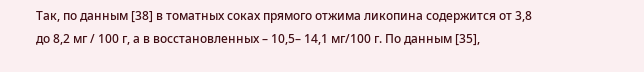Так, по данным [38] в томатных соках прямого отжима ликопина содержится от 3,8 до 8,2 мг / 100 г, а в восстановленных – 10,5– 14,1 мг/100 г. По данным [35],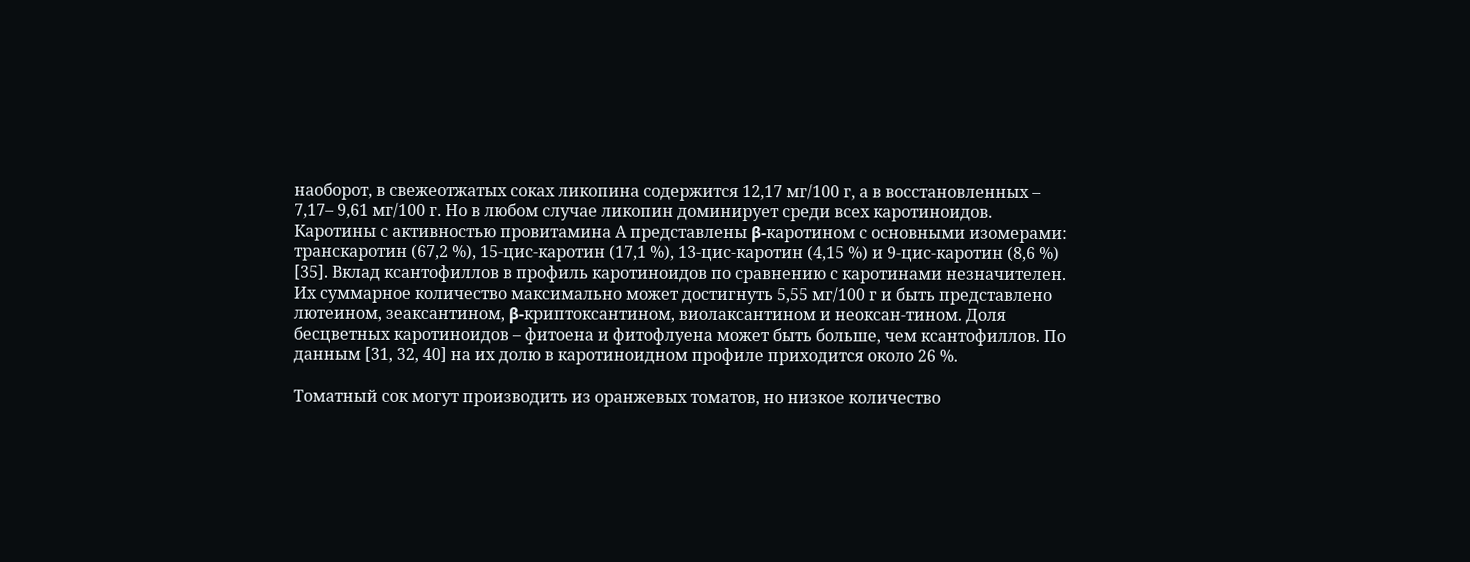наоборот, в свежеотжатых соках ликопина содержится 12,17 мг/100 г, а в восстановленных – 7,17– 9,61 мг/100 г. Но в любом случае ликопин доминирует среди всех каротиноидов. Каротины с активностью провитамина А представлены β-каротином с основными изомерами: транскаротин (67,2 %), 15-цис-каротин (17,1 %), 13-цис-каротин (4,15 %) и 9-цис-каротин (8,6 %) [35]. Вклад ксантофиллов в профиль каротиноидов по сравнению с каротинами незначителен. Их суммарное количество максимально может достигнуть 5,55 мг/100 г и быть представлено лютеином, зеаксантином, β-криптоксантином, виолаксантином и неоксан-тином. Доля бесцветных каротиноидов – фитоена и фитофлуена может быть больше, чем ксантофиллов. По данным [31, 32, 40] на их долю в каротиноидном профиле приходится около 26 %.

Томатный сок могут производить из оранжевых томатов, но низкое количество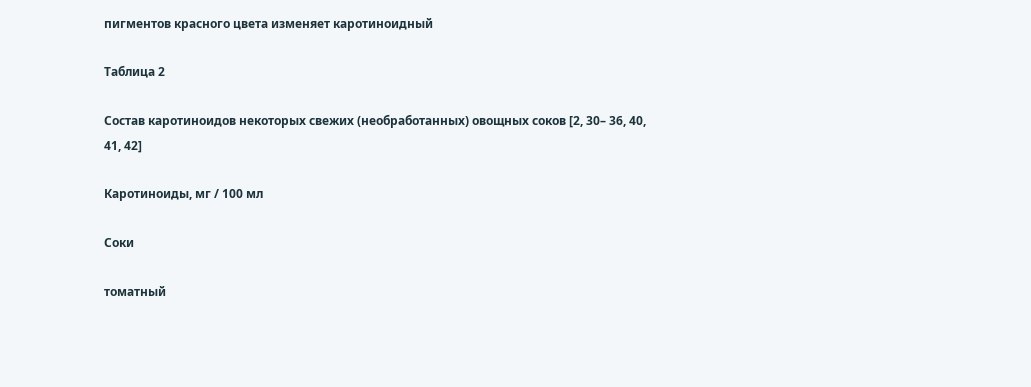пигментов красного цвета изменяет каротиноидный

Таблица 2

Состав каротиноидов некоторых свежих (необработанных) овощных соков [2, 30– 36, 40, 41, 42]

Каротиноиды, мг / 100 мл

Соки

томатный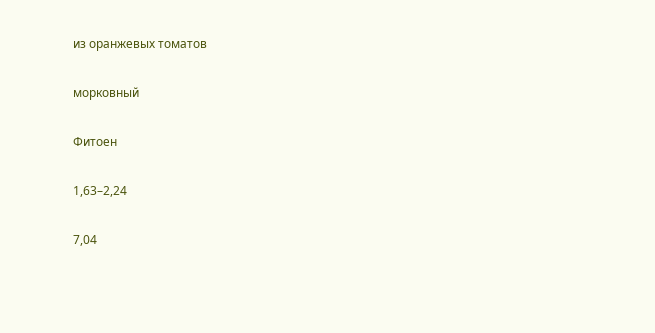из оранжевых томатов

морковный

Фитоен

1,63–2,24

7,04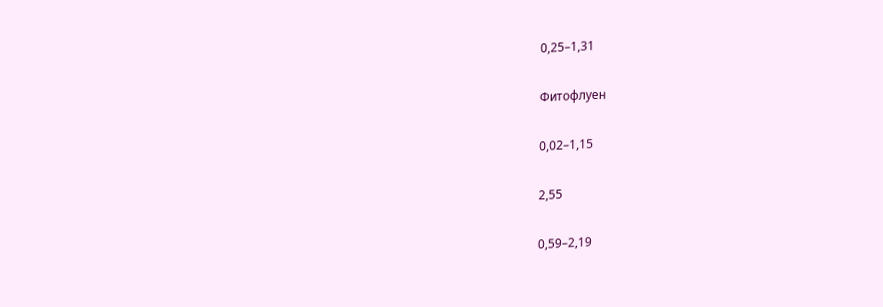0,25–1,31

Фитофлуен

0,02–1,15

2,55

0,59–2,19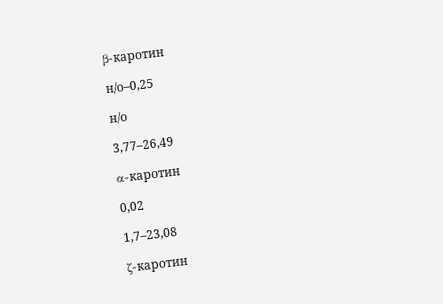β-каротин

н/о–0,25

н/о

3,77–26,49

α-каротин

0,02

1,7–23,08

ζ-каротин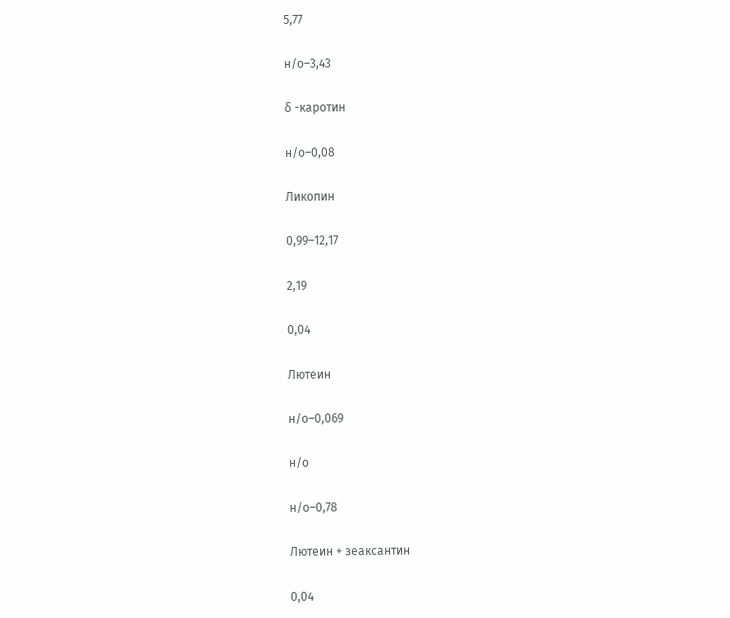5,77

н/о–3,43

δ -каротин

н/о–0,08

Ликопин

0,99–12,17

2,19

0,04

Лютеин

н/о–0,069

н/о

н/о–0,78

Лютеин + зеаксантин

0,04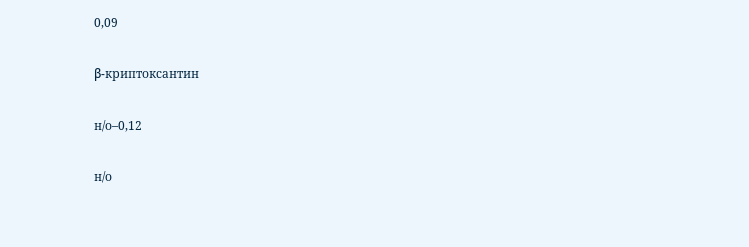0,09

β-криптоксантин

н/о–0,12

н/о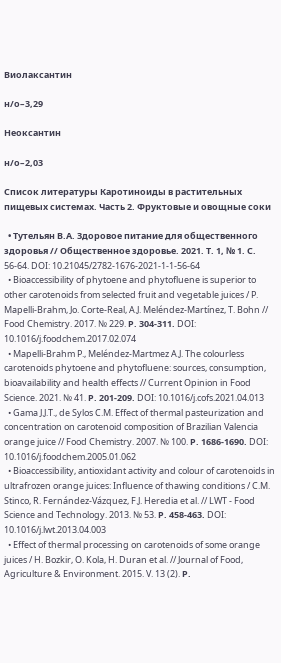Виолаксантин

н/о–3,29

Неоксантин

н/о–2,03

Список литературы Каротиноиды в растительных пищевых системах. Часть 2. Фруктовые и овощные соки

  • Тутельян В.А. Здоровое питание для общественного здоровья // Общественное здоровье. 2021. Т. 1, № 1. С. 56-64. DOI: 10.21045/2782-1676-2021-1-1-56-64
  • Bioaccessibility of phytoene and phytofluene is superior to other carotenoids from selected fruit and vegetable juices / P. Mapelli-Brahm, Jo. Corte-Real, A.J. Meléndez-Martínez, T. Bohn // Food Chemistry. 2017. № 229. Р. 304-311. DOI: 10.1016/j.foodchem.2017.02.074
  • Mapelli-Brahm P., Meléndez-Martmez A.J. The colourless carotenoids phytoene and phytofluene: sources, consumption, bioavailability and health effects // Current Opinion in Food Science. 2021. № 41. Р. 201-209. DOI: 10.1016/j.cofs.2021.04.013
  • Gama J.J.T., de Sylos C.M. Effect of thermal pasteurization and concentration on carotenoid composition of Brazilian Valencia orange juice // Food Chemistry. 2007. № 100. Р. 1686-1690. DOI: 10.1016/j.foodchem.2005.01.062
  • Bioaccessibility, antioxidant activity and colour of carotenoids in ultrafrozen orange juices: Influence of thawing conditions / C.M. Stinco, R. Fernández-Vázquez, F.J. Heredia et al. // LWT - Food Science and Technology. 2013. № 53. Р. 458-463. DOI: 10.1016/j.lwt.2013.04.003
  • Effect of thermal processing on carotenoids of some orange juices / H. Bozkir, O. Kola, H. Duran et al. // Journal of Food, Agriculture & Environment. 2015. V. 13 (2). Р.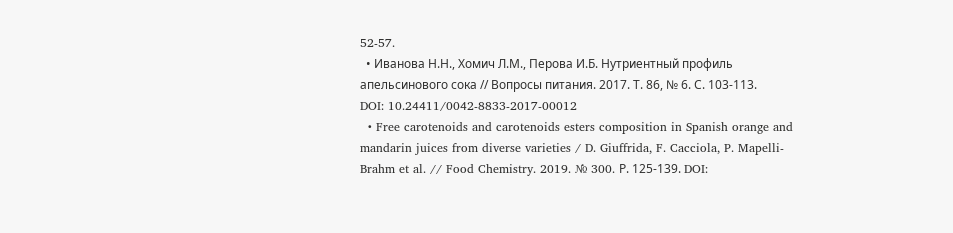52-57.
  • Иванова Н.Н., Хомич Л.М., Перова И.Б. Нутриентный профиль апельсинового сока // Вопросы питания. 2017. Т. 86, № 6. С. 103-113. DOI: 10.24411/0042-8833-2017-00012
  • Free carotenoids and carotenoids esters composition in Spanish orange and mandarin juices from diverse varieties / D. Giuffrida, F. Cacciola, P. Mapelli-Brahm et al. // Food Chemistry. 2019. № 300. Р. 125-139. DOI: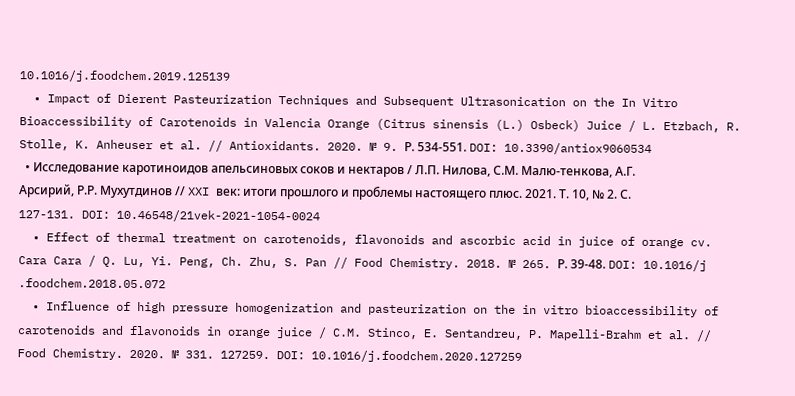10.1016/j.foodchem.2019.125139
  • Impact of Dierent Pasteurization Techniques and Subsequent Ultrasonication on the In Vitro Bioaccessibility of Carotenoids in Valencia Orange (Citrus sinensis (L.) Osbeck) Juice / L. Etzbach, R. Stolle, K. Anheuser et al. // Antioxidants. 2020. № 9. Р. 534-551. DOI: 10.3390/antiox9060534
  • Исследование каротиноидов апельсиновых соков и нектаров / Л.П. Нилова, С.М. Малю-тенкова, А.Г. Арсирий, Р.Р. Мухутдинов // XXI век: итоги прошлого и проблемы настоящего плюс. 2021. Т. 10, № 2. С. 127-131. DOI: 10.46548/21vek-2021-1054-0024
  • Effect of thermal treatment on carotenoids, flavonoids and ascorbic acid in juice of orange cv. Cara Cara / Q. Lu, Yi. Peng, Ch. Zhu, S. Pan // Food Chemistry. 2018. № 265. Р. 39-48. DOI: 10.1016/j .foodchem.2018.05.072
  • Influence of high pressure homogenization and pasteurization on the in vitro bioaccessibility of carotenoids and flavonoids in orange juice / C.M. Stinco, E. Sentandreu, P. Mapelli-Brahm et al. // Food Chemistry. 2020. № 331. 127259. DOI: 10.1016/j.foodchem.2020.127259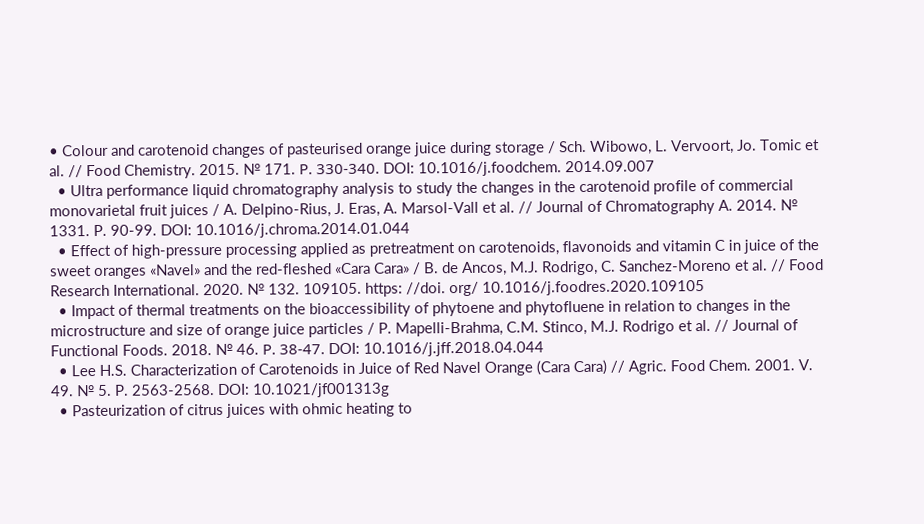• Colour and carotenoid changes of pasteurised orange juice during storage / Sch. Wibowo, L. Vervoort, Jo. Tomic et al. // Food Chemistry. 2015. № 171. Р. 330-340. DOI: 10.1016/j.foodchem. 2014.09.007
  • Ultra performance liquid chromatography analysis to study the changes in the carotenoid profile of commercial monovarietal fruit juices / A. Delpino-Rius, J. Eras, A. Marsol-Vall et al. // Journal of Chromatography A. 2014. № 1331. P. 90-99. DOI: 10.1016/j.chroma.2014.01.044
  • Effect of high-pressure processing applied as pretreatment on carotenoids, flavonoids and vitamin C in juice of the sweet oranges «Navel» and the red-fleshed «Cara Cara» / B. de Ancos, M.J. Rodrigo, C. Sanchez-Moreno et al. // Food Research International. 2020. № 132. 109105. https: //doi. org/ 10.1016/j.foodres.2020.109105
  • Impact of thermal treatments on the bioaccessibility of phytoene and phytofluene in relation to changes in the microstructure and size of orange juice particles / P. Mapelli-Brahma, C.M. Stinco, M.J. Rodrigo et al. // Journal of Functional Foods. 2018. № 46. Р. 38-47. DOI: 10.1016/j.jff.2018.04.044
  • Lee H.S. Characterization of Carotenoids in Juice of Red Navel Orange (Cara Cara) // Agric. Food Chem. 2001. V. 49. № 5. P. 2563-2568. DOI: 10.1021/jf001313g
  • Pasteurization of citrus juices with ohmic heating to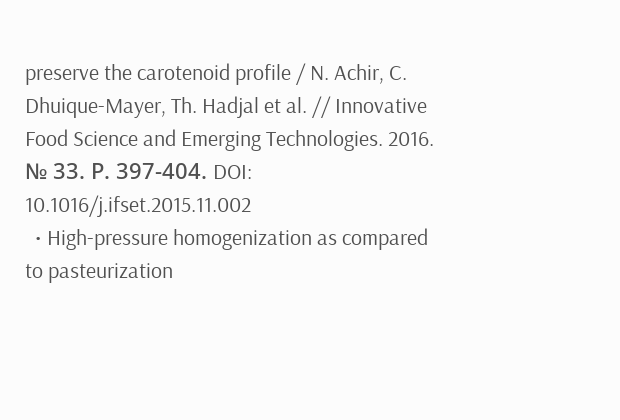preserve the carotenoid profile / N. Achir, C. Dhuique-Mayer, Th. Hadjal et al. // Innovative Food Science and Emerging Technologies. 2016. № 33. Р. 397-404. DOI: 10.1016/j.ifset.2015.11.002
  • High-pressure homogenization as compared to pasteurization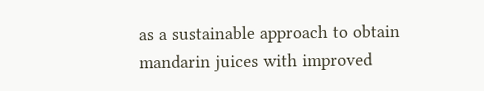as a sustainable approach to obtain mandarin juices with improved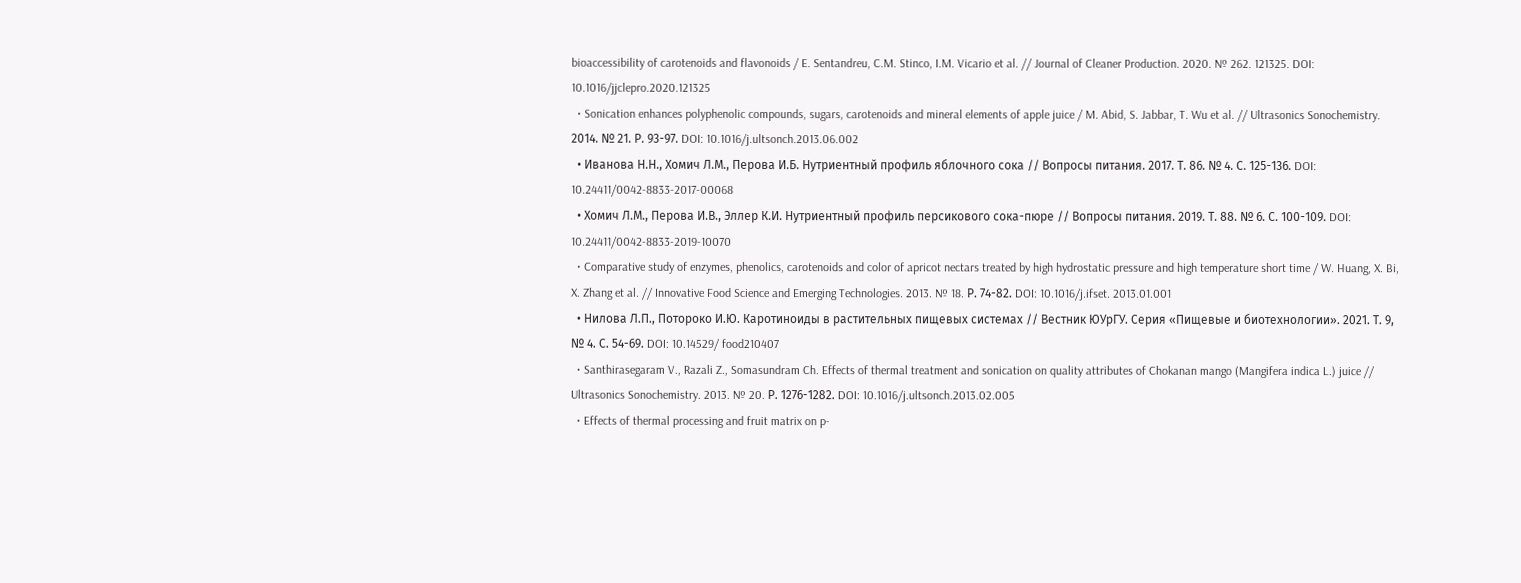bioaccessibility of carotenoids and flavonoids / E. Sentandreu, C.M. Stinco, I.M. Vicario et al. // Journal of Cleaner Production. 2020. № 262. 121325. DOI: 10.1016/jjclepro.2020.121325
  • Sonication enhances polyphenolic compounds, sugars, carotenoids and mineral elements of apple juice / M. Abid, S. Jabbar, T. Wu et al. // Ultrasonics Sonochemistry. 2014. № 21. Р. 93-97. DOI: 10.1016/j.ultsonch.2013.06.002
  • Иванова Н.Н., Хомич Л.М., Перова И.Б. Нутриентный профиль яблочного сока // Вопросы питания. 2017. Т. 86. № 4. С. 125-136. DOI: 10.24411/0042-8833-2017-00068
  • Хомич Л.М., Перова И.В., Эллер К.И. Нутриентный профиль персикового сока-пюре // Вопросы питания. 2019. Т. 88. № 6. С. 100-109. DOI: 10.24411/0042-8833-2019-10070
  • Comparative study of enzymes, phenolics, carotenoids and color of apricot nectars treated by high hydrostatic pressure and high temperature short time / W. Huang, X. Bi, X. Zhang et al. // Innovative Food Science and Emerging Technologies. 2013. № 18. Р. 74-82. DOI: 10.1016/j.ifset. 2013.01.001
  • Нилова Л.П., Потороко И.Ю. Каротиноиды в растительных пищевых системах // Вестник ЮУрГУ. Серия «Пищевые и биотехнологии». 2021. Т. 9, № 4. С. 54-69. DOI: 10.14529/ food210407
  • Santhirasegaram V., Razali Z., Somasundram Ch. Effects of thermal treatment and sonication on quality attributes of Chokanan mango (Mangifera indica L.) juice // Ultrasonics Sonochemistry. 2013. № 20. Р. 1276-1282. DOI: 10.1016/j.ultsonch.2013.02.005
  • Effects of thermal processing and fruit matrix on p-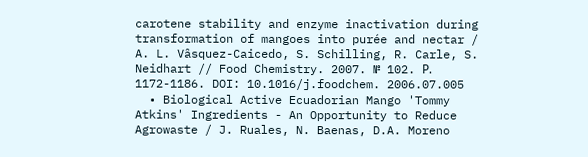carotene stability and enzyme inactivation during transformation of mangoes into purée and nectar / A. L. Vâsquez-Caicedo, S. Schilling, R. Carle, S. Neidhart // Food Chemistry. 2007. № 102. Р. 1172-1186. DOI: 10.1016/j.foodchem. 2006.07.005
  • Biological Active Ecuadorian Mango 'Tommy Atkins' Ingredients - An Opportunity to Reduce Agrowaste / J. Ruales, N. Baenas, D.A. Moreno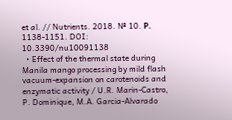et al. // Nutrients. 2018. № 10. Р. 1138-1151. DOI: 10.3390/nu10091138
  • Effect of the thermal state during Manila mango processing by mild flash vacuum-expansion on carotenoids and enzymatic activity / U.R. Marin-Castro, P. Dominique, M.A. Garcia-Alvarado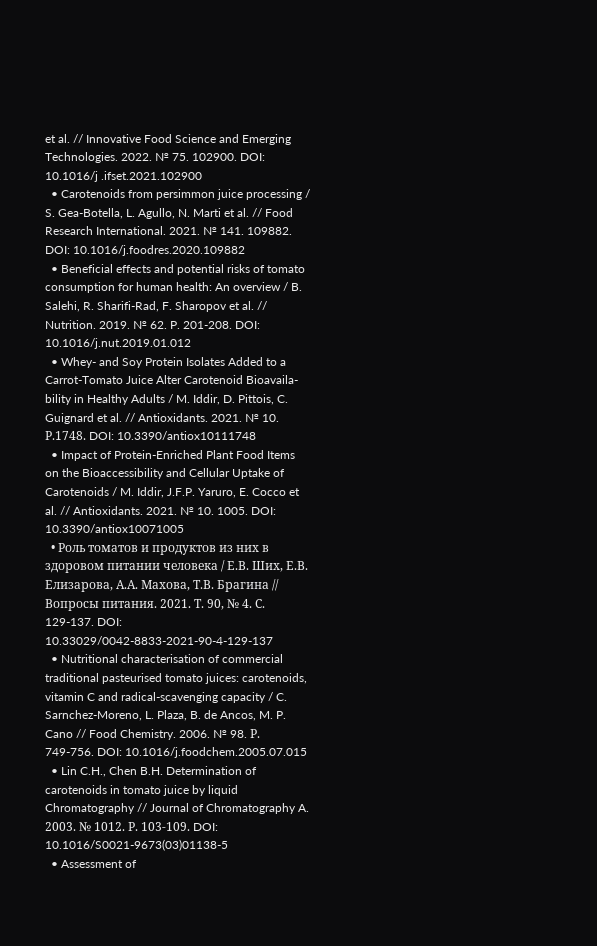et al. // Innovative Food Science and Emerging Technologies. 2022. № 75. 102900. DOI: 10.1016/j .ifset.2021.102900
  • Carotenoids from persimmon juice processing / S. Gea-Botella, L. Agullo, N. Marti et al. // Food Research International. 2021. № 141. 109882. DOI: 10.1016/j.foodres.2020.109882
  • Beneficial effects and potential risks of tomato consumption for human health: An overview / B. Salehi, R. Sharifi-Rad, F. Sharopov et al. // Nutrition. 2019. № 62. P. 201-208. DOI: 10.1016/j.nut.2019.01.012
  • Whey- and Soy Protein Isolates Added to a Carrot-Tomato Juice Alter Carotenoid Bioavaila-bility in Healthy Adults / M. Iddir, D. Pittois, C. Guignard et al. // Antioxidants. 2021. № 10. Р.1748. DOI: 10.3390/antiox10111748
  • Impact of Protein-Enriched Plant Food Items on the Bioaccessibility and Cellular Uptake of Carotenoids / M. Iddir, J.F.P. Yaruro, E. Cocco et al. // Antioxidants. 2021. № 10. 1005. DOI: 10.3390/antiox10071005
  • Роль томатов и продуктов из них в здоровом питании человека / Е.В. Ших, Е.В. Елизарова, А.А. Махова, Т.В. Брагина // Вопросы питания. 2021. Т. 90, № 4. С. 129-137. DOI: 10.33029/0042-8833-2021-90-4-129-137
  • Nutritional characterisation of commercial traditional pasteurised tomato juices: carotenoids, vitamin C and radical-scavenging capacity / C. Sarnchez-Moreno, L. Plaza, B. de Ancos, M. P. Cano // Food Chemistry. 2006. № 98. Р. 749-756. DOI: 10.1016/j.foodchem.2005.07.015
  • Lin C.H., Chen B.H. Determination of carotenoids in tomato juice by liquid Chromatography // Journal of Chromatography A. 2003. № 1012. Р. 103-109. DOI: 10.1016/S0021-9673(03)01138-5
  • Assessment of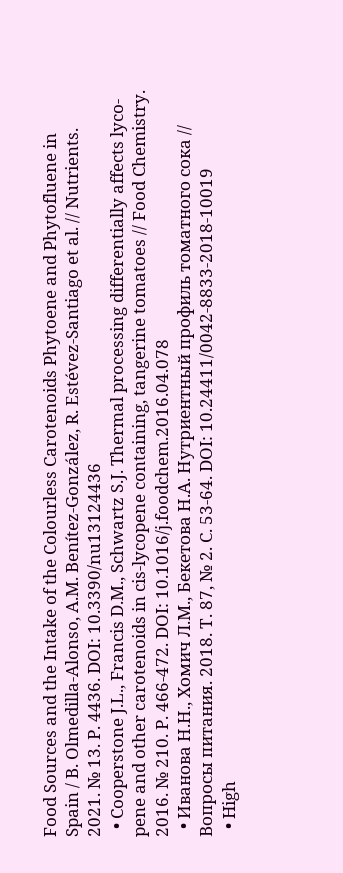Food Sources and the Intake of the Colourless Carotenoids Phytoene and Phytofluene in Spain / B. Olmedilla-Alonso, A.M. Benítez-González, R. Estévez-Santiago et al. // Nutrients. 2021. № 13. Р. 4436. DOI: 10.3390/nu13124436
  • Cooperstone J.L., Francis D.M., Schwartz S.J. Thermal processing differentially affects lyco-pene and other carotenoids in cis-lycopene containing, tangerine tomatoes // Food Chemistry. 2016. № 210. Р. 466-472. DOI: 10.1016/j.foodchem.2016.04.078
  • Иванова Н.Н., Хомич Л.М., Бекетова Н.А. Нутриентный профиль томатного сока // Вопросы питания. 2018. Т. 87, № 2. С. 53-64. DOI: 10.24411/0042-8833-2018-10019
  • High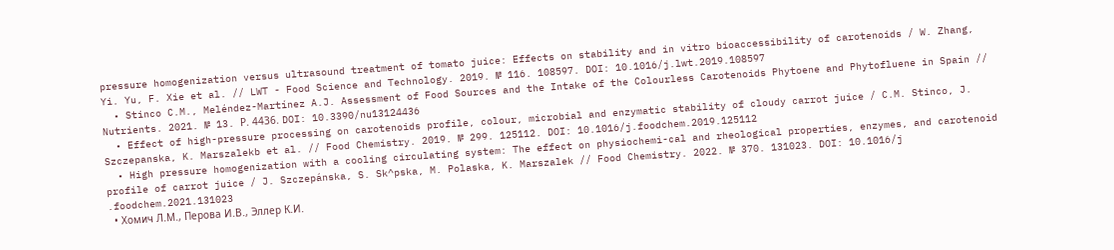pressure homogenization versus ultrasound treatment of tomato juice: Effects on stability and in vitro bioaccessibility of carotenoids / W. Zhang, Yi. Yu, F. Xie et al. // LWT - Food Science and Technology. 2019. № 116. 108597. DOI: 10.1016/j.lwt.2019.108597
  • Stinco C.M., Meléndez-Martínez A.J. Assessment of Food Sources and the Intake of the Colourless Carotenoids Phytoene and Phytofluene in Spain // Nutrients. 2021. № 13. Р. 4436. DOI: 10.3390/nu13124436
  • Effect of high-pressure processing on carotenoids profile, colour, microbial and enzymatic stability of cloudy carrot juice / C.M. Stinco, J. Szczepanska, K. Marszalekb et al. // Food Chemistry. 2019. № 299. 125112. DOI: 10.1016/j.foodchem.2019.125112
  • High pressure homogenization with a cooling circulating system: The effect on physiochemi-cal and rheological properties, enzymes, and carotenoid profile of carrot juice / J. Szczepánska, S. Sk^pska, M. Polaska, K. Marszalek // Food Chemistry. 2022. № 370. 131023. DOI: 10.1016/j .foodchem.2021.131023
  • Хомич Л.М., Перова И.В., Эллер К.И.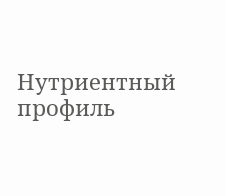Нутриентный профиль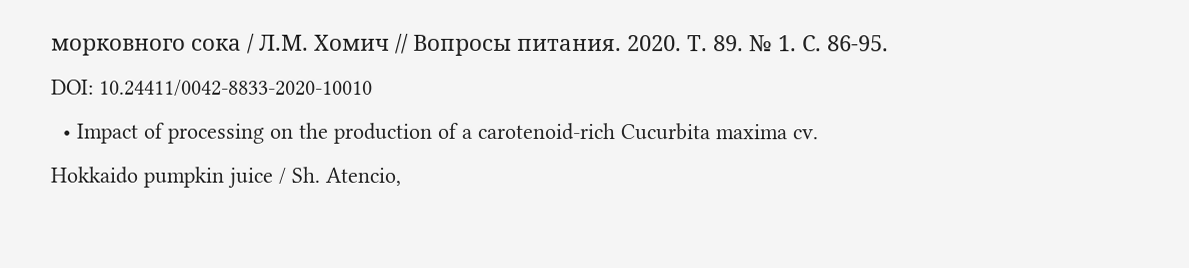морковного сока / Л.М. Хомич // Вопросы питания. 2020. Т. 89. № 1. С. 86-95. DOI: 10.24411/0042-8833-2020-10010
  • Impact of processing on the production of a carotenoid-rich Cucurbita maxima cv. Hokkaido pumpkin juice / Sh. Atencio,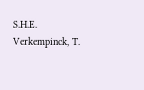S.H.E. Verkempinck, T.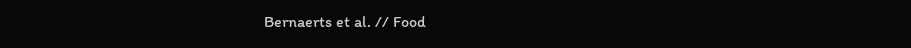Bernaerts et al. // Food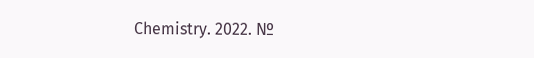Chemistry. 2022. №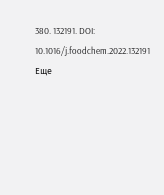380. 132191. DOI: 10.1016/j.foodchem.2022.132191
Еще